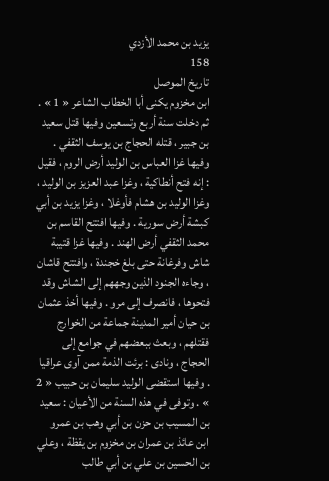يزيد بن محمد الأزدي
158
تاريخ الموصل
ابن مخزوم يكنى أبا الخطاب الشاعر « 1 » . ثم دخلت سنة أربع وتسعين وفيها قتل سعيد بن جبير ، قتله الحجاج بن يوسف الثقفي . وفيها غزا العباس بن الوليد أرض الروم ، فقيل : إنه فتح أنطاكية ، وغزا عبد العزيز بن الوليد ، وغزا الوليد بن هشام فأوغلا ، وغزا يزيد بن أبي كبشة أرض سورية . وفيها افتتح القاسم بن محمد الثقفي أرض الهند . وفيها غزا قتيبة شاش وفرغانة حتى بلغ خجندة ، وافتتح قاشان ، وجاءه الجنود الذين وجههم إلى الشاش وقد فتحوها ، فانصرف إلى مرو . وفيها أخذ عثمان بن حيان أمير المدينة جماعة من الخوارج فقتلهم ، وبعث ببعضهم في جوامع إلى الحجاج ، ونادى : برئت الذمة ممن آوى عراقيا . وفيها استقضى الوليد سليمان بن حبيب « 2 » . وتوفى في هذه السنة من الأعيان : سعيد بن المسيب بن حزن بن أبي وهب بن عمرو ابن عائذ بن عمران بن مخزوم بن يقظة ، وعلي بن الحسين بن علي بن أبي طالب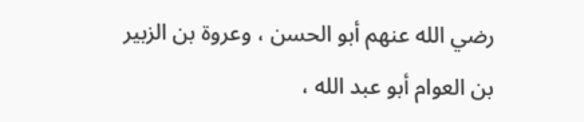رضي الله عنهم أبو الحسن ، وعروة بن الزبير بن العوام أبو عبد الله ،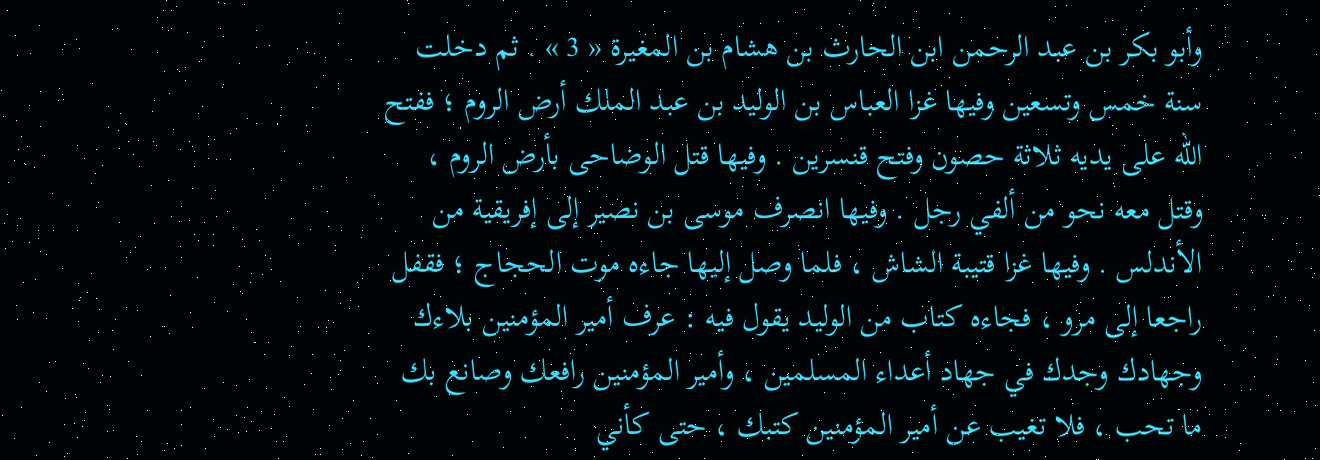وأبو بكر بن عبد الرحمن ابن الحارث بن هشام بن المغيرة « 3 » . ثم دخلت سنة خمس وتسعين وفيها غزا العباس بن الوليد بن عبد الملك أرض الروم ؛ ففتح الله على يديه ثلاثة حصون وفتح قنسرين . وفيها قتل الوضاحى بأرض الروم ، وقتل معه نحو من ألفي رجل . وفيها انصرف موسى بن نصير إلى إفريقية من الأندلس . وفيها غزا قتيبة الشاش ، فلما وصل إليها جاءه موت الحجاج ؛ فقفل راجعا إلى مرو ، فجاءه كتاب من الوليد يقول فيه : عرف أمير المؤمنين بلاءك وجهادك وجدك في جهاد أعداء المسلمين ، وأمير المؤمنين رافعك وصانع بك ما تحب ، فلا تغيب عن أمير المؤمنين كتبك ، حتى كأني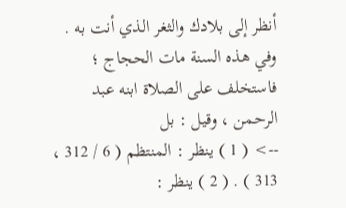أنظر إلى بلادك والثغر الذي أنت به . وفي هذه السنة مات الحجاج ؛ فاستخلف على الصلاة ابنه عبد الرحمن ، وقيل : بل
--> ( 1 ) ينظر : المنتظم ( 6 / 312 ، 313 ) . ( 2 ) ينظر :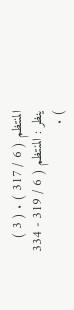المنتظم ( 6 / 317 ) . ( 3 ) ينظر : المنتظم ( 6 / 319 - 334 ) .